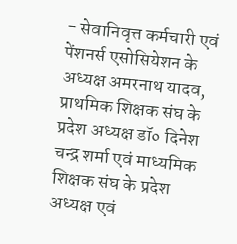- सेवानिवृत्त कर्मचारी एवं पेंशनर्स एसोसियेशन के अध्यक्ष अमरनाथ यादव, प्राथमिक शिक्षक संघ के प्रदेश अध्यक्ष डॉ० दिनेश चन्द्र शर्मा एवं माध्यमिक शिक्षक संघ के प्रदेश अध्यक्ष एवं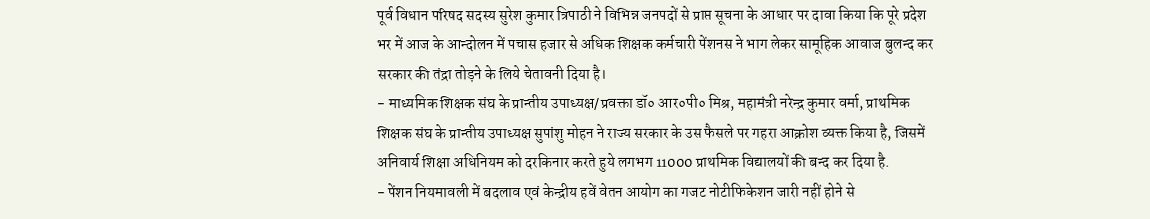पूर्व विधान परिषद सदस्य सुरेश कुमार त्रिपाठी ने विभिन्न जनपदों से प्राप्त सूचना के आधार पर दावा किया कि पूरे प्रदेश भर में आज के आन्दोलन में पचास हजार से अधिक शिक्षक कर्मचारी पेंशनस ने भाग लेकर सामूहिक आवाज बुलन्द कर सरकार की तंद्रा तोड़ने के लिये चेतावनी दिया है।
- माध्यमिक शिक्षक संघ के प्रान्तीय उपाध्यक्ष/प्रवक्ता डॉ० आर०पी० मिश्र, महामंत्री नरेन्द्र कुमार वर्मा, प्राथमिक शिक्षक संघ के प्रान्तीय उपाध्यक्ष सुपांशु मोहन ने राज्य सरकार के उस फैसले पर गहरा आक्रोश व्यक्त किया है, जिसमें अनिवार्य शिक्षा अधिनियम को दरकिनार करते हुये लगभग 11000 प्राथमिक विद्यालयों की बन्द कर दिया है.
- पेंशन नियमावली में बदलाव एवं केन्द्रीय हवें वेतन आयोग का गजट नोटीफिकेशन जारी नहीं होने से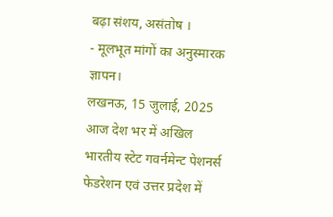बढ़ा संशय, असंतोष ।
- मूलभूत मांगों का अनुस्मारक ज्ञापन।
लखनऊ, 15 जुलाई, 2025 आज देश भर में अखिल भारतीय स्टेट गवर्नमेन्ट पेशनर्स फेडरेशन एवं उत्तर प्रदेश में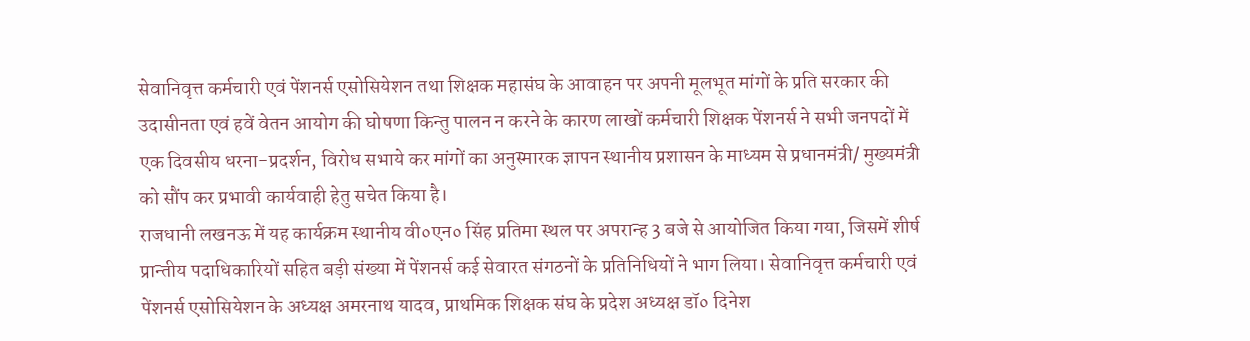सेवानिवृत्त कर्मचारी एवं पेंशनर्स एसोसियेशन तथा शिक्षक महासंघ के आवाहन पर अपनी मूलभूत मांगों के प्रति सरकार की उदासीनता एवं हवें वेतन आयोग की घोषणा किन्तु पालन न करने के कारण लाखों कर्मचारी शिक्षक पेंशनर्स ने सभी जनपदों में एक दिवसीय धरना-प्रदर्शन, विरोध सभाये कर मांगों का अनुस्मारक ज्ञापन स्थानीय प्रशासन के माध्यम से प्रधानमंत्री/ मुख्यमंत्री को सौंप कर प्रभावी कार्यवाही हेतु सचेत किया है।
राजधानी लखनऊ में यह कार्यक्रम स्थानीय वी०एन० सिंह प्रतिमा स्थल पर अपरान्ह 3 बजे से आयोजित किया गया, जिसमें शीर्ष प्रान्तीय पदाधिकारियों सहित बड़ी संख्या में पेंशनर्स कई सेवारत संगठनों के प्रतिनिधियों ने भाग लिया। सेवानिवृत्त कर्मचारी एवं पेंशनर्स एसोसियेशन के अध्यक्ष अमरनाथ यादव, प्राथमिक शिक्षक संघ के प्रदेश अध्यक्ष डॉ० दिनेश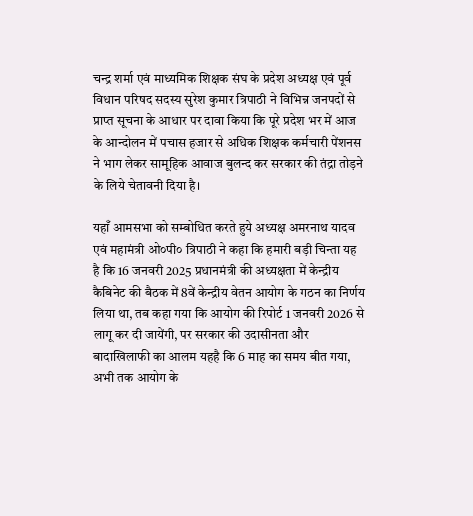चन्द्र शर्मा एवं माध्यमिक शिक्षक संघ के प्रदेश अध्यक्ष एवं पूर्व विधान परिषद सदस्य सुरेश कुमार त्रिपाठी ने विभिन्न जनपदों से प्राप्त सूचना के आधार पर दावा किया कि पूरे प्रदेश भर में आज के आन्दोलन में पचास हजार से अधिक शिक्षक कर्मचारी पेंशनस ने भाग लेकर सामूहिक आवाज बुलन्द कर सरकार की तंद्रा तोड़ने के लिये चेतावनी दिया है।

यहाँ आमसभा को सम्बोधित करते हुये अध्यक्ष अमरनाथ यादव एवं महामंत्री ओ०पी० त्रिपाठी ने कहा कि हमारी बड़ी चिन्ता यह है कि 16 जनवरी 2025 प्रधानमंत्री की अध्यक्षता में केन्द्रीय कैबिनेट की बैठक में 8वें केन्द्रीय वेतन आयोग के गठन का निर्णय लिया था, तब कहा गया कि आयोग की रिपोर्ट 1 जनवरी 2026 से लागू कर दी जायेंगी, पर सरकार की उदासीनता और बादाखिलाफी का आलम यहहै कि 6 माह का समय बीत गया, अभी तक आयोग के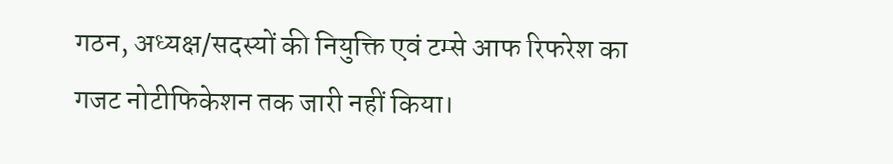गठन, अध्यक्ष/सदस्यों की नियुक्ति एवं टम्से आफ रिफरेश का गजट नोटीफिकेशन तक जारी नहीं किया।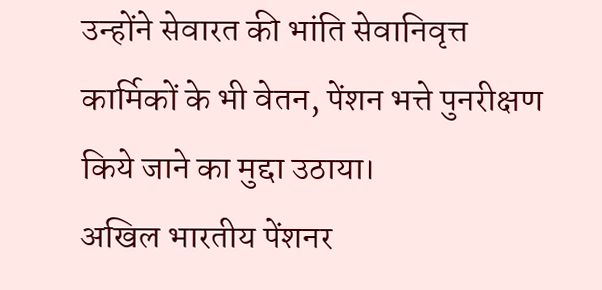उन्होंने सेवारत की भांति सेवानिवृत्त कार्मिकों के भी वेतन, पेंशन भत्ते पुनरीक्षण किये जाने का मुद्दा उठाया।
अखिल भारतीय पेंशनर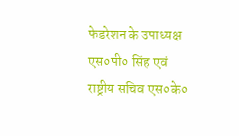फेडरेशन के उपाध्यक्ष एस०पी० सिंह एवं राष्ट्रीय सचिव एस०के०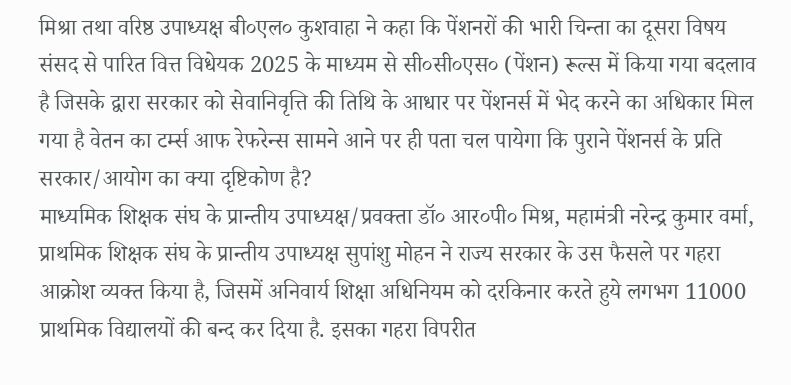मिश्रा तथा वरिष्ठ उपाध्यक्ष बी०एल० कुशवाहा ने कहा कि पेंशनरों की भारी चिन्ता का दूसरा विषय संसद से पारित वित्त विधेयक 2025 के माध्यम से सी०सी०एस० (पेंशन) रूल्स में किया गया बदलाव है जिसके द्वारा सरकार को सेवानिवृत्ति की तिथि के आधार पर पेंशनर्स में भेद करने का अधिकार मिल गया है वेतन का टर्म्स आफ रेफरेन्स सामने आने पर ही पता चल पायेगा कि पुराने पेंशनर्स के प्रति सरकार/आयोग का क्या दृष्टिकोण है?
माध्यमिक शिक्षक संघ के प्रान्तीय उपाध्यक्ष/प्रवक्ता डॉ० आर०पी० मिश्र, महामंत्री नरेन्द्र कुमार वर्मा, प्राथमिक शिक्षक संघ के प्रान्तीय उपाध्यक्ष सुपांशु मोहन ने राज्य सरकार के उस फैसले पर गहरा आक्रोश व्यक्त किया है, जिसमें अनिवार्य शिक्षा अधिनियम को दरकिनार करते हुये लगभग 11000 प्राथमिक विद्यालयों की बन्द कर दिया है. इसका गहरा विपरीत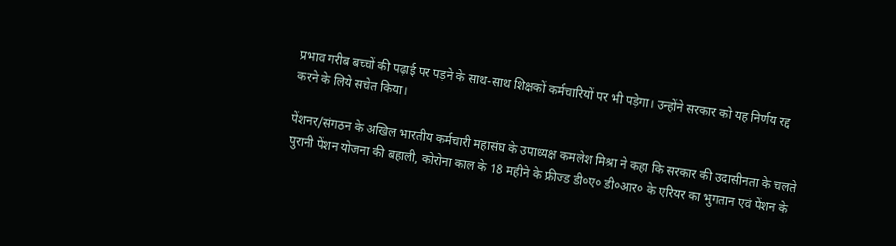प्रभाव गरीब बच्चों की पढ़ाई पर पड़ने के साथ-साथ शिक्षकों कर्मचारियों पर भी पड़ेगा। उन्होंने सरकार को यह निर्णय रद्द करने के लिये सचेत किया।

पेंशनर/संगठन के अखिल भारतीय कर्मचारी महासंघ के उपाध्यक्ष कमलेश मिश्रा ने कहा कि सरकार की उदासीनता के चलते पुरानी पेंशन योजना की बहाली, कोरोना काल के 18 महीने के फ्रीज्ड डी०ए० डी०आर० के एरियर का भुगतान एवं पेंशन के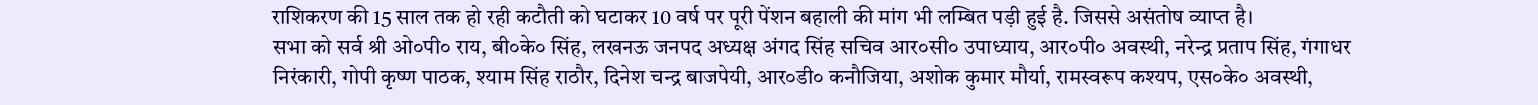राशिकरण की 15 साल तक हो रही कटौती को घटाकर 10 वर्ष पर पूरी पेंशन बहाली की मांग भी लम्बित पड़ी हुई है. जिससे असंतोष व्याप्त है।
सभा को सर्व श्री ओ०पी० राय, बी०के० सिंह, लखनऊ जनपद अध्यक्ष अंगद सिंह सचिव आर०सी० उपाध्याय, आर०पी० अवस्थी, नरेन्द्र प्रताप सिंह, गंगाधर निरंकारी, गोपी कृष्ण पाठक, श्याम सिंह राठौर, दिनेश चन्द्र बाजपेयी, आर०डी० कनौजिया, अशोक कुमार मौर्या, रामस्वरूप कश्यप, एस०के० अवस्थी,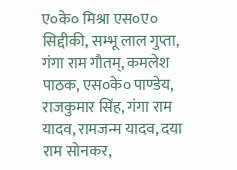ए०के० मिश्रा एस०ए० सिद्दीकी, सम्भू लाल गुप्ता, गंगा राम गौतम्, कमलेश पाठक, एस०के० पाण्डेय, राजकुमार सिंह, गंगा राम यादव, रामजन्म यादव, दया राम सोनकर,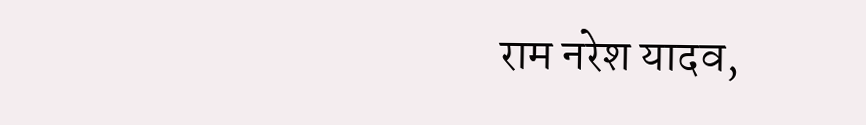राम नरेश यादव,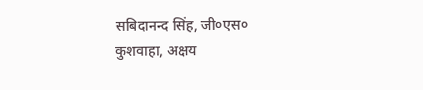सबिदानन्द सिंह, जी०एस० कुशवाहा, अक्षय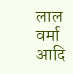लाल वर्मा आदि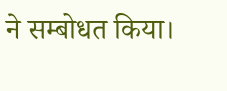ने सम्बोधत किया।